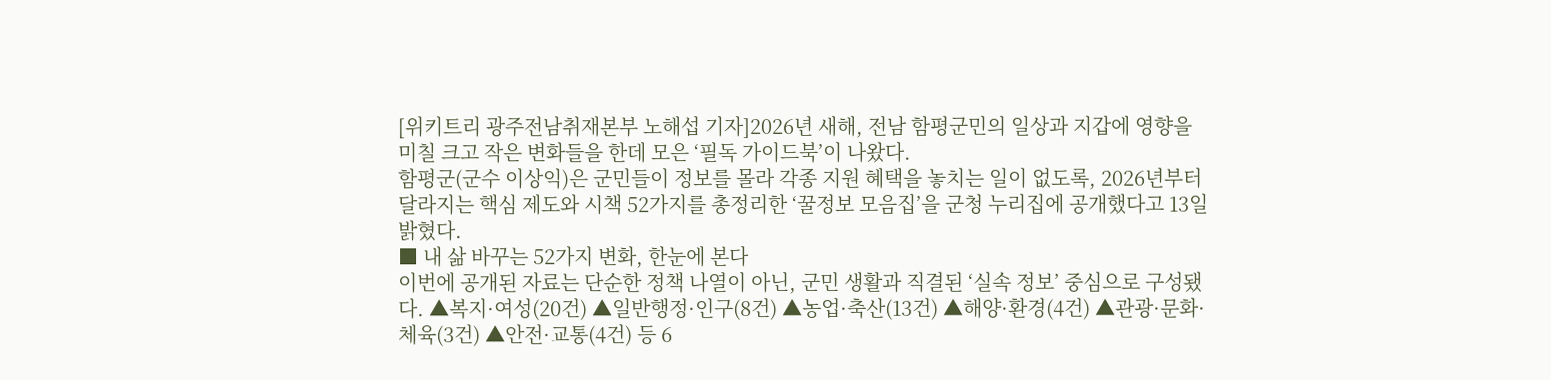[위키트리 광주전남취재본부 노해섭 기자]2026년 새해, 전남 함평군민의 일상과 지갑에 영향을 미칠 크고 작은 변화들을 한데 모은 ‘필독 가이드북’이 나왔다.
함평군(군수 이상익)은 군민들이 정보를 몰라 각종 지원 혜택을 놓치는 일이 없도록, 2026년부터 달라지는 핵심 제도와 시책 52가지를 총정리한 ‘꿀정보 모음집’을 군청 누리집에 공개했다고 13일 밝혔다.
■ 내 삶 바꾸는 52가지 변화, 한눈에 본다
이번에 공개된 자료는 단순한 정책 나열이 아닌, 군민 생활과 직결된 ‘실속 정보’ 중심으로 구성됐다. ▲복지·여성(20건) ▲일반행정·인구(8건) ▲농업·축산(13건) ▲해양·환경(4건) ▲관광·문화·체육(3건) ▲안전·교통(4건) 등 6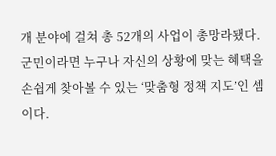개 분야에 걸쳐 총 52개의 사업이 총망라됐다. 군민이라면 누구나 자신의 상황에 맞는 혜택을 손쉽게 찾아볼 수 있는 ‘맞춤형 정책 지도’인 셈이다.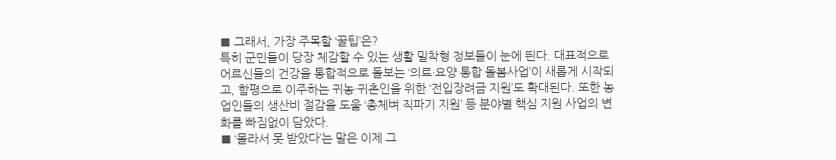■ 그래서, 가장 주목할 ‘꿀팁’은?
특히 군민들이 당장 체감할 수 있는 생활 밀착형 정보들이 눈에 띈다. 대표적으로 어르신들의 건강을 통합적으로 돌보는 ‘의료·요양 통합 돌봄사업’이 새롭게 시작되고, 함평으로 이주하는 귀농·귀촌인을 위한 ‘전입장려금 지원’도 확대된다. 또한 농업인들의 생산비 절감을 도울 ‘총체벼 직파기 지원’ 등 분야별 핵심 지원 사업의 변화를 빠짐없이 담았다.
■ ‘몰라서 못 받았다’는 말은 이제 그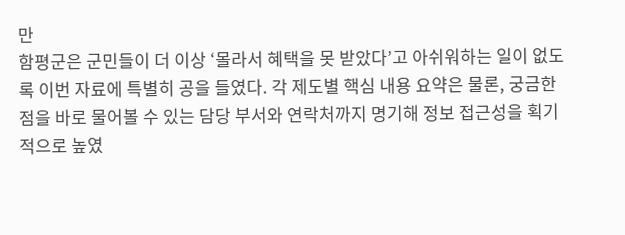만
함평군은 군민들이 더 이상 ‘몰라서 혜택을 못 받았다’고 아쉬워하는 일이 없도록 이번 자료에 특별히 공을 들였다. 각 제도별 핵심 내용 요약은 물론, 궁금한 점을 바로 물어볼 수 있는 담당 부서와 연락처까지 명기해 정보 접근성을 획기적으로 높였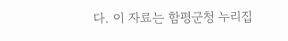다. 이 자료는 함평군청 누리집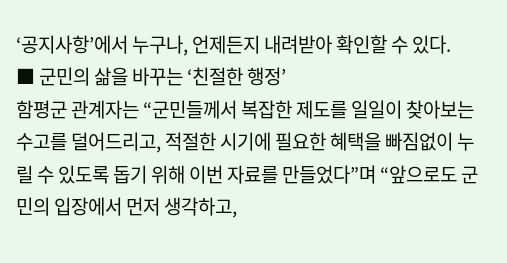‘공지사항’에서 누구나, 언제든지 내려받아 확인할 수 있다.
■ 군민의 삶을 바꾸는 ‘친절한 행정’
함평군 관계자는 “군민들께서 복잡한 제도를 일일이 찾아보는 수고를 덜어드리고, 적절한 시기에 필요한 혜택을 빠짐없이 누릴 수 있도록 돕기 위해 이번 자료를 만들었다”며 “앞으로도 군민의 입장에서 먼저 생각하고,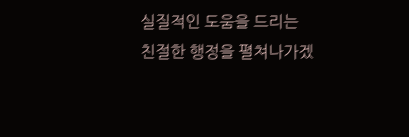실질적인 도움을 드리는 친절한 행정을 펼쳐나가겠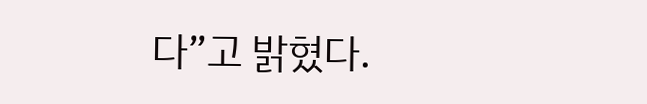다”고 밝혔다.